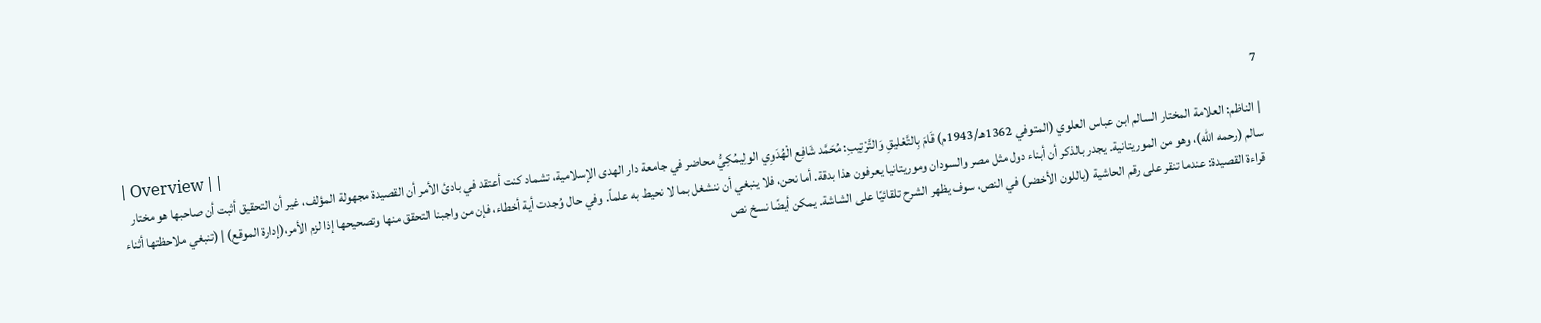7
| Overview | |
| الناظم: العلامة المختار السالم ابن عباس العلوي (المتوفي 1362هـ/1943م) قَامَ بِالتَّعْليقِ وَالتَّرْتِيبِ: مُحَمَّد شَافِع الْهُدَوِي الولِيمُكِيُّ محاضر في جامعة دار الهدى الإسلامية، تشماد كنت أعتقد في بادئ الأمر أن القصيدة مجهولة المؤلف، غير أن التحقيق أثبت أن صاحبها هو مختار سالم (رحمه الله)، وهو من الموريتانية. يجدر بالذكر أن أبناء دول مثل مصر والسودان وموريتانيا يعرفون هذا بدقة. أما نحن، فلا ينبغي أن ننشغل بما لا نحيط به علماً. وفي حال وُجدت أية أخطاء، فإن من واجبنا التحقق منها وتصحيحها إذا لزم الأمر،(إدارة الموقع) | (تنبغي ملاحظتها أثناء قراءة القصيدة: عندما تنقر على رقم الحاشية (باللون الأخضر) في النص، سوف يظهر الشرح تلقائيًا على الشاشة. يمكن أيضًا نسخ نص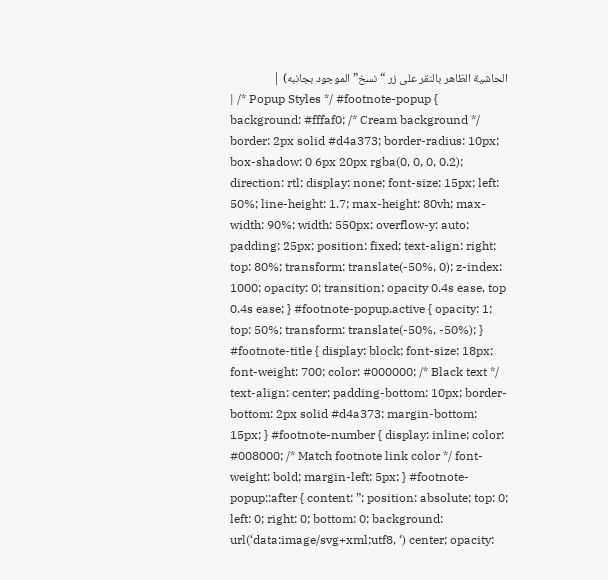الحاشية الظاهر بالنقر على زر “نسخ” الموجود بجانبه) |
| /* Popup Styles */ #footnote-popup { background: #fffaf0; /* Cream background */ border: 2px solid #d4a373; border-radius: 10px; box-shadow: 0 6px 20px rgba(0, 0, 0, 0.2); direction: rtl; display: none; font-size: 15px; left: 50%; line-height: 1.7; max-height: 80vh; max-width: 90%; width: 550px; overflow-y: auto; padding: 25px; position: fixed; text-align: right; top: 80%; transform: translate(-50%, 0); z-index: 1000; opacity: 0; transition: opacity 0.4s ease, top 0.4s ease; } #footnote-popup.active { opacity: 1; top: 50%; transform: translate(-50%, -50%); } #footnote-title { display: block; font-size: 18px; font-weight: 700; color: #000000; /* Black text */ text-align: center; padding-bottom: 10px; border-bottom: 2px solid #d4a373; margin-bottom: 15px; } #footnote-number { display: inline; color: #008000; /* Match footnote link color */ font-weight: bold; margin-left: 5px; } #footnote-popup::after { content: ”; position: absolute; top: 0; left: 0; right: 0; bottom: 0; background: url(‘data:image/svg+xml;utf8, ‘) center; opacity: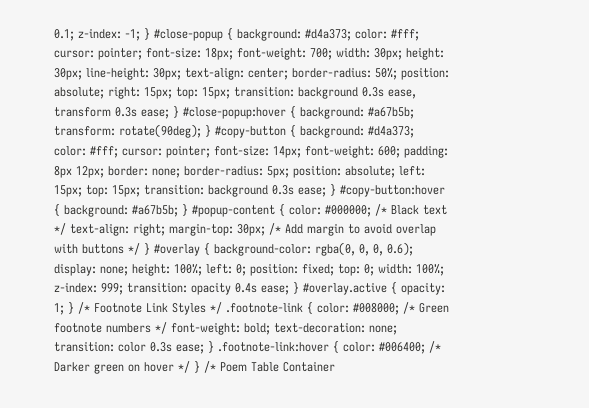0.1; z-index: -1; } #close-popup { background: #d4a373; color: #fff; cursor: pointer; font-size: 18px; font-weight: 700; width: 30px; height: 30px; line-height: 30px; text-align: center; border-radius: 50%; position: absolute; right: 15px; top: 15px; transition: background 0.3s ease, transform 0.3s ease; } #close-popup:hover { background: #a67b5b; transform: rotate(90deg); } #copy-button { background: #d4a373; color: #fff; cursor: pointer; font-size: 14px; font-weight: 600; padding: 8px 12px; border: none; border-radius: 5px; position: absolute; left: 15px; top: 15px; transition: background 0.3s ease; } #copy-button:hover { background: #a67b5b; } #popup-content { color: #000000; /* Black text */ text-align: right; margin-top: 30px; /* Add margin to avoid overlap with buttons */ } #overlay { background-color: rgba(0, 0, 0, 0.6); display: none; height: 100%; left: 0; position: fixed; top: 0; width: 100%; z-index: 999; transition: opacity 0.4s ease; } #overlay.active { opacity: 1; } /* Footnote Link Styles */ .footnote-link { color: #008000; /* Green footnote numbers */ font-weight: bold; text-decoration: none; transition: color 0.3s ease; } .footnote-link:hover { color: #006400; /* Darker green on hover */ } /* Poem Table Container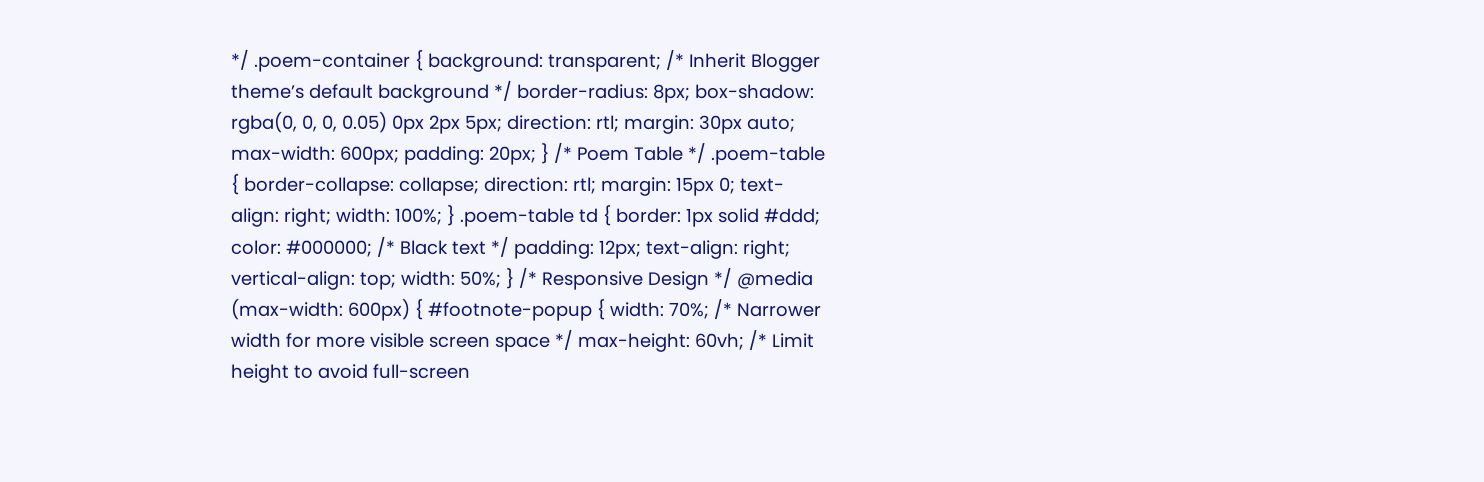*/ .poem-container { background: transparent; /* Inherit Blogger theme’s default background */ border-radius: 8px; box-shadow: rgba(0, 0, 0, 0.05) 0px 2px 5px; direction: rtl; margin: 30px auto; max-width: 600px; padding: 20px; } /* Poem Table */ .poem-table { border-collapse: collapse; direction: rtl; margin: 15px 0; text-align: right; width: 100%; } .poem-table td { border: 1px solid #ddd; color: #000000; /* Black text */ padding: 12px; text-align: right; vertical-align: top; width: 50%; } /* Responsive Design */ @media (max-width: 600px) { #footnote-popup { width: 70%; /* Narrower width for more visible screen space */ max-height: 60vh; /* Limit height to avoid full-screen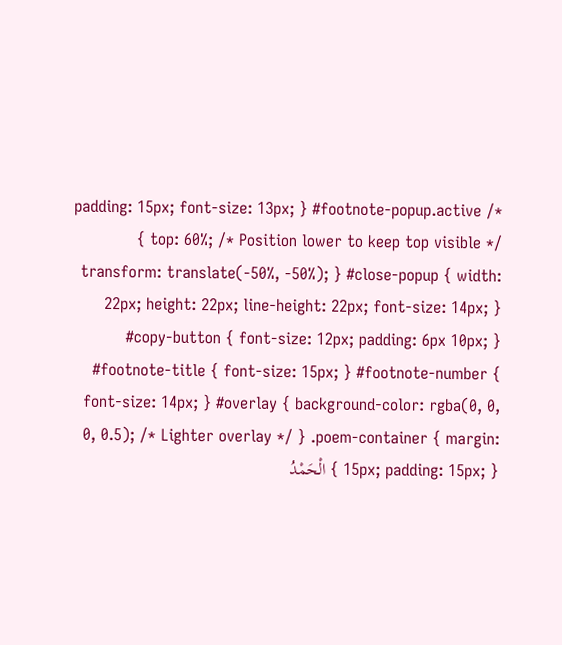*/ padding: 15px; font-size: 13px; } #footnote-popup.active { top: 60%; /* Position lower to keep top visible */ transform: translate(-50%, -50%); } #close-popup { width: 22px; height: 22px; line-height: 22px; font-size: 14px; } #copy-button { font-size: 12px; padding: 6px 10px; } #footnote-title { font-size: 15px; } #footnote-number { font-size: 14px; } #overlay { background-color: rgba(0, 0, 0, 0.5); /* Lighter overlay */ } .poem-container { margin: 15px; padding: 15px; } } الْحَمْدُ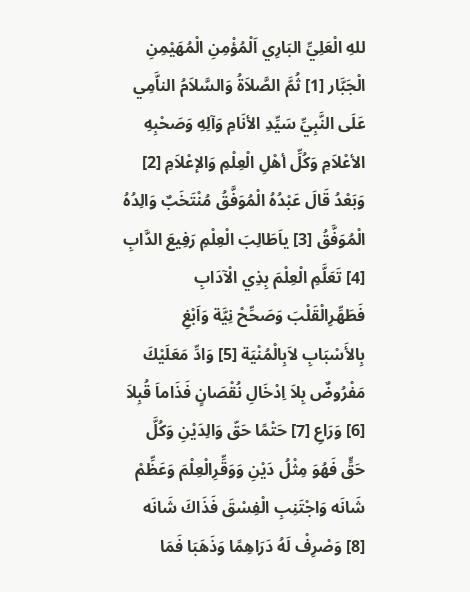للهِ الْعَلِيِّ البَارِي اَلْمُؤْمِنِ الْمُهَيْمِنِ الْجَبَّار [1] ثُمَّ الصَّلاَةُ وَالسَّلاَمُ الناَّمِي عَلَى النَّبِيِّ سَيِّدِ الأنَامِ وَآلِهِ وَصَحْبِهِ الأعْلاَمِ وَكُلِّ أهْلِ الْعِلْمِ وَالإعْلاَمِ [2] وَبَعْدُ قَالَ عَبْدُهُ الْمُوَفَّقُ مُنْتَخَبٌ وَالِدُهُ الْمُوَفَّقُ [3] ياَطَالِبَ الْعِلْمِ رَفِيعَ الدَّابِ [4] تَعَلَّمِ الْعِلْمَ بِذِي الْآدَابِ فَطَهِّرِالْقَلْبَ وَصَحِّحْ نِيَّة وَاَبْغِ بِالأَسْبَابِ لاَبِالْمُنْيَة [5] وَادِّ مَعَلَيْكَ مَفْرُوضٌ بِلاَ اِدْخَالِ نُقْصَانٍ فَذَاماَ قُبِلاَ [6] وَرَاعِ [7] حَتْمًا حَقّ وَالِدَيْنِ وَكُلَّ حَقٍّ فَهُوَ مِثْلُ دَيْنِ وَوَقِّرِالْعِلْمَ وَعَظِّمْ شَانَه وَاجْتَنِبِ الْفِسْقَ فَذَاكَ شَانَه [8] وَصْرِفْ لَهُ دَرَاهِمًا وَذَهَبَا فَمَا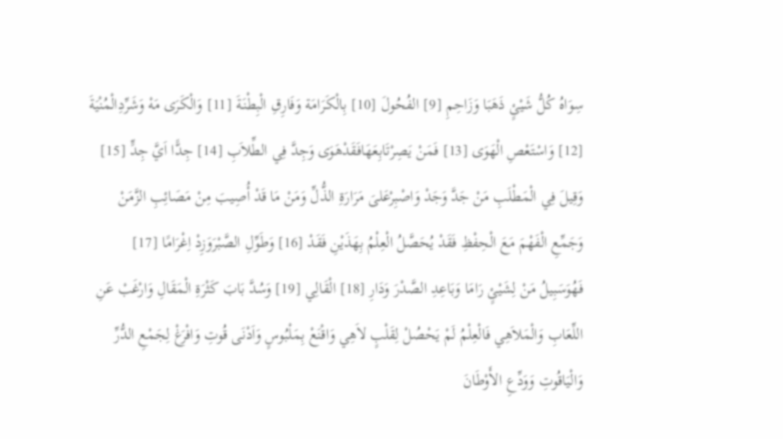سِوَاهُ كُلُّ شَيْئٍ ذَهَبَا وَزَاحِمِ [9] الفُحُولَ [10] بِالْكَرَامَة وَفَارِقِ الْبِطْنَةَ [11] وَالْكَرَى مَهْ وَشَرِّدِالْمُنْيَةَ [12] وَاسْتَعْصِ الْهَوَى [13] فَمَنْ يَصِرْتَابِعَهَافَقَدْهَوَى وَجِدَّ فِي الطِّلاَبِ [14] جِدًّا اَيَّ جِدٍّ [15] وَقِيلَ فِي الْمَطْلَبِ مَنْ جَدَّ وَجَدْ وَاصْبِرْعَلىَ مَرَارَةِ الذُّلِّ وَمَنْ مَا قَدْ أُصِيبَ مِنْ مَصَائِبِ الزَّمَنْ وَجَمِّعِ الْفَهْمَ مَعَ الْحِفْظِ فَقَدْ يُحَصَّلُ الْعِلْمُ بِهَذَيْنِ فَقَدْ [16] وَطَوِّلِ الصَّبْرَوَزِدْ اِغْرَامًا [17] فَهُوَسَبِيلُ مَنْ لِشَيْئٍ رَامَا وَبَاعِدِ الصَّدْرَ وَدَارِ [18] الْقَالِي [19] وَسُدَّ بَابَ كَثْرَةِ الْمَقَالِ وَارْغَبْ عَنِ اللِّعَابِ وَالْمَلاَهِي فَالْعِلْمُ لَمْ يَحْصُلْ لِقَلْبٍ لاَهِي وَاقْنَعْ بِمَلْبُوسٍ وَاَدْنَى قُوتِ وَافْرَغْ لِجَمْعِ الدُّرِّ وَالْيَاقُوتِ وَوَدِّعِ الأَوْطَانَ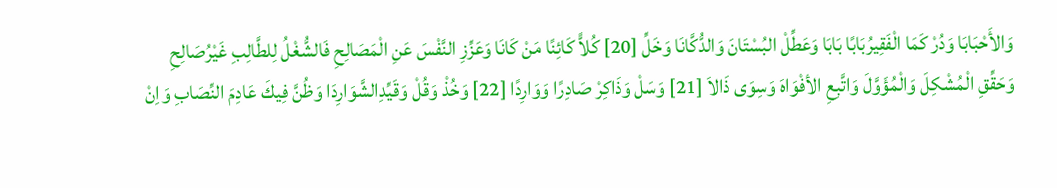وَالأَحْبَابَا وَدُرْ كَمَا الْفَقِيرُبَابًا بَابَا وَعَطِّلْ البُسْتَانَ وَالدُّكَّانَا وَخَلِّ [20] كُلاًّ كَائِنًا مَنْ كَانَا وَعَزِّزِ النَّفْسَ عَنِ الْمَصَالِحِ فَالشُّغْلُ لِلطَّالِبِ غَيْرُصَالِحِ وَحَقِّقِ الْمُشْكِلَ وَالْمُؤَوَّلَ وَاتَّبِعِ الأفْوَاهَ وَسِوَى ذَالاَ [21] وَسَلْ وَذَاكِرْ صَادِرًا وَوَارِدًا [22] وَخُذْ وَقُلْ وَقَيِّدِالشَّوَارِدَا وَظُنَّ فِيكَ عَادِمَ النِّصَابِ وَاِنْ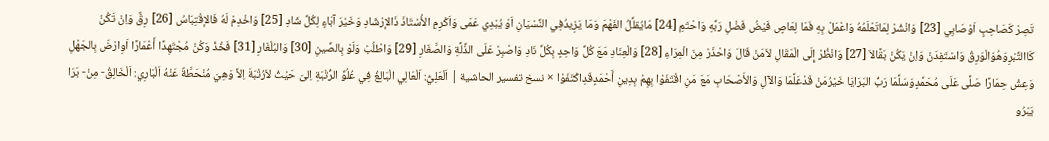تَصِرْ كَصَاحِبٍ اَوْصَابِي [23] وَانْشُرْ لِمَاتَعْلَمُهُ وَاعْمَلْ بِهِ فَمَا لِعَاصٍ فَيْضُ فَضْلِ رَبِّهِ وَاحْتَمِ [24] مَايُقلِّلُ الفَهْمَ وَمَا يَزِيدُفِي النِّسْيَانِ اَوْ يُبْدِي عَمَى وَاَكْرِمِ الأُسْتَاذَ ذَالإرْشَادِ وَخَيْرَ آبَاءٍ لِكُلِّ شَادِ [25] وَاخْدِمْ لَهُ فَالإقْتِبَاسُ [26] رِقٌّ وَاِنْ تَكُنْ كَاالتِّبْرِوَهُوَالْوَرِقُ وَاسْتَفِدَنْ وَاِنْ يَكُنْ بَقَّالاَ [27] وَانْظُرْ إِلَى الْمَقَالِ لاَمَنْ قَالَ وَاحْذَرْ مِنَ الْمِرَاءِ [28] وَالْعِنَادِ مَعَ كُلِّ وَاحِدٍ بِكُلِّ نَادِ وَاصْبِرْ عَلَى الذِّلَّةِ وَالصَّغَارِ [29] وَاطْلُبْ وَلَوْ بِالصِّينِ [30] وَالبُلْغَارِ [31] فَخُذْ وَكُنْ مُجْتَهِدًا أَعْمَارًا اَوِارْضَ بِالجَهْلِ وَعِشْ حِمَارًا صَلَّى عَلَى مُحَمَّدٍوَسَلَّمَا رَبُّ البَرَايَا خَيْرُمَنْ قَدْعَلَّمَا وَالآلِ وَالأَصْحَابِ مَعَ مَنِ اقْتَفَوْا بِهِمْ بِدِينِ أَحْمَدٍقَدِاكْتَفَوْا × نسخ تفسير الحاشية | اَلْعَلِيُّ: اَلْعَالِي الْبَالِغُ فِي عُلُوِّ الرُّتْبَةِ اِلىَ حَيْثُ لاَرُتْبَةَ اِلاَّ وَهِيَ مُنْحَطَّةٌ عَنْهُ اَلْبَارِي: اَلْخَالِقُ- مِنْ- بَرَا يَبْرُو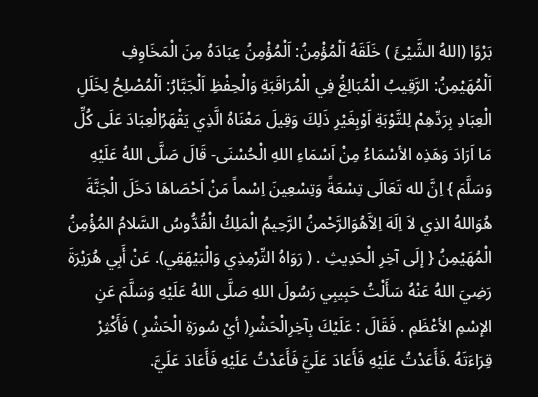بَرْوًا (اللهُ الشَّيْئَ ) خَلَقَهُ اَلْمُؤْمِنُ: اَلْمُؤْمِنُ عِبَادَهُ مِنَ الْمَخَاوِفِ اَلْمُهَيْمِنُ: الرَّقِيبُ الْمُبَالِغُ فِي الْمُرَاقَبَةِ وَالْحِفْظِ اَلْجَبَّارُ: اَلْمُصْلِحُ لِخَلَلِ الْعِبَادِ بِرَدِّهِمْ لِلتَّوْبَةِ اَوْبِغَيْرِ ذَلِكَ وَقِيلَ مَعْنَاهُ الَّذِي يَقْهَرُالْعِبَادَ عَلَى كُلِّ مَا اَرَادَ وَهَذِه الأسْمَاءُ مِنْ اَسْمَاءِ اللهِ الْحُسْنَى- قَالَ صَلَّى اللهُ عَلَيْهِ وَسَلَّمَ } اِنَّ لله تَعَالَى تِسْعَةً وَتِسْعِينَ اِسْماً مَنْ اَحْصَاهَا دَخَلَ الْجَنَّةَ هُوَاللهُ الذِي لاَ اِلَهَ اِلاَّهُوَالرَّحْمنُ الرَّحِيمُ الْمَلِكُ الْقُدُّوسُ السَّلامُ المُؤْمِنُ الْمُهَيْمِنُ { إلَى آخِرِ الْحَدِيثِ . ( رَوَاهُ التِّرْمِذِي وَالْبَيْهَقِي). عَنْ أَبِي هُرَيْرَةَ رَضِيَ اللهُ عَنْهُ سَأَلْتُ حَبِيبِي رَسُولَ اللهِ صَلَّى اللهُ عَلَيْهِ وَسَلَّمَ عَنِ الإسْمِ الأعْظَمِ . فَقَالَ : عَلَيْكَ بِآخِرِالْحَشْرِ( أيْ سُورَةِ الْحَشْرِ ) فَأَكْثِرْ قِرَاءَتَهُ .فَأَعَدْتُ عَلَيْهِ فَأَعَادَ عَلَيَّ فَأَعَدْتُ عَلَيْهِ فَأَعَادَ عَلَيَّ.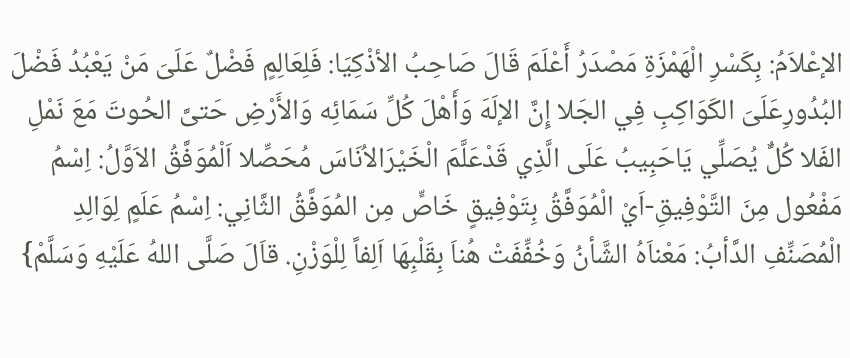الإعْلاَمُ: بِكَسْرِ الْهَمْزَةِ مَصْدَرُ أَعْلَمَ قَالَ صَاحِبُ الأذْكِيَا: فَلِعَالِمٍ فَضْلٌ عَلَىَ مَنْ يَعْبُدُ فَضْلَ البُدُورِعَلَىَ الكَوَاكِبِ فِي الجَلا إِنَّ الإلَهَ وَأَهْلَ كُلِّ سَمَائِه وَالأَرْضِ حَتىَّ الحُوتَ مَعَ نَمْلِ الفَلا كُلٌّ يُصَلِّي يَاحَبِيبُ عَلَى الَّذِي قَدْعَلَّمَ الْخَيْرَالاُنَاسَ مُحَصِّلا اَلْمُوَفَّقُ الاَوَّلُ: اِسْمُ مَفْعُول مِنَ التَّوْفِيقِ-اَيْ الْمُوَفَّقُ بِتَوْفِيقٍ خَاصٍّ مِن المُوَفَّقُ الثَّانِي: اِسْمُ عَلَمٍ لِوَالِدِ الْمُصَنِّفِ الدَّأبُ: مَعْناَهُ الشَّأنُ وَخُفِّفَتْ هُناَ بِقَلْبِهَا اَلِفاً لِلْوَزْنِ. قاَلَ صَلَّى اللهُ عَلَيْهِ وَسَلَّمْ}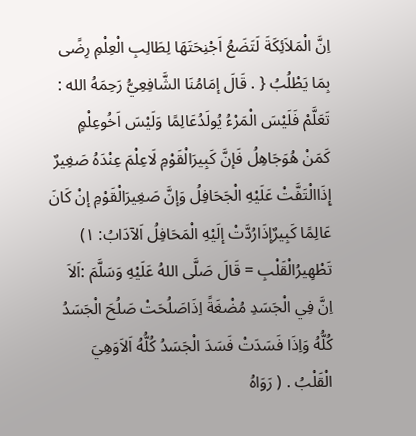اِنَّ الْمَلاَئِكَةَ لَتَضَعُ اَجْنِحَتَهَا لِطَالِبِ الْعِلْمِ رِضًى بِمَا يَطْلُبُ { . قَالَ إمَامُنَا الشَّافِعِيُّ رَحِمَهُ الله : تَعَلَّمْ فَلَيْسَ الْمَرْءُ يُولَدُعَالِمًا وَلَيْسَ اَخُوعِلْمٍ كَمَنْ هُوَجَاهِلُ فَإنَّ كَبِيرَالْقَوْمِ لَاعِلْمَ عِنْدَهُ صَغِيرٌ إِذَاالْتَفَّتْ عَلَيْهِ الْجَحَافِلُ وَإنَّ صَغِيرَالْقَوْمِ إنْ كَانَ عَالِمًا كَبِيرٌإذَارُدَّتْ إلَيْهِ الْمَحَافِلُ اَلآدَابُ: ۱) تَطْهِيرُالْقَلْبِ = قَالَ صَلَّى اللهُ عَلَيْهِ وَسَلَّمَ :اَلاَ اِنَّ فِي الْجَسَدِ مُضْغَةً اِذَاصَلُحَتْ صَلُحَ الْجَسَدُ كُلُّهُ وَاِذَا فَسَدَتْ فَسَدَ الْجَسَدُ كُلُّهُ اَلاَوَهِيَ الْقَلْبُ . ( رَوَاهُ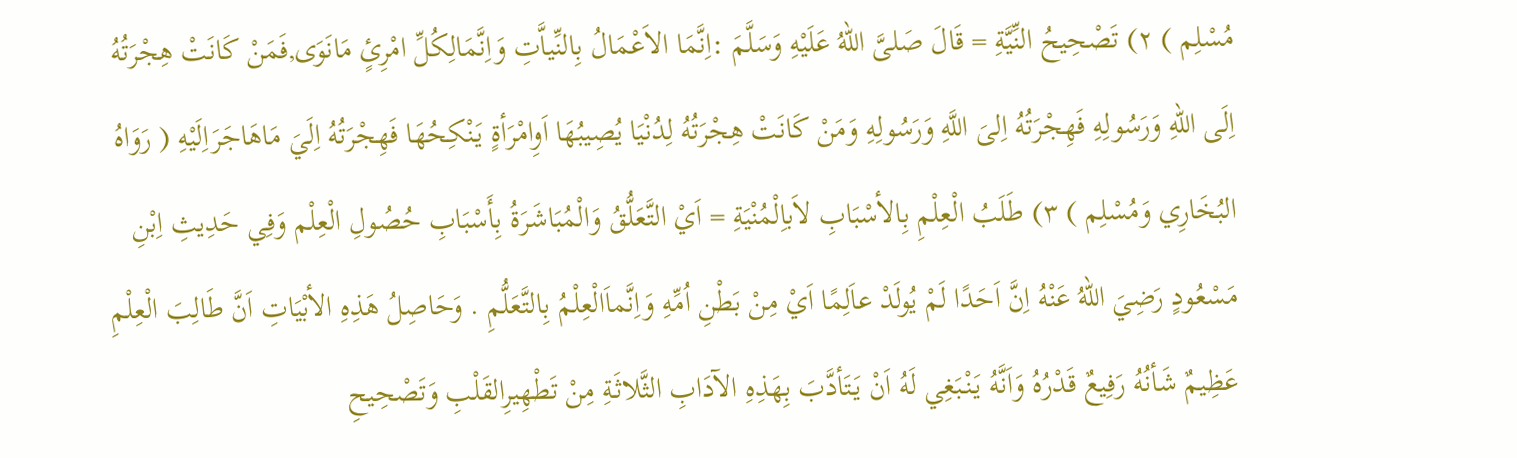مُسْلِم ) ۲) تَصْحِيحُ النِّيَّةِ = قَالَ صَلىَّ اللهُ عَلَيْهِ وَسَلَّمَ :اِنَّمَا الاَعْمَالُ بِالنِّياَّتِ وَاِنَّمَالِكُلِّ امْرِئٍ مَانَوَى,فَمَنْ كَانَتْ هِجْرَتُهُ اِلَى اللهِ وَرَسُولِهِ فَهِجْرَتُهُ اِلىَ اللَّهِ وَرَسُولِهِ وَمَنْ كَانَتْ هِجْرَتُهُ لِدُنْيَا يُصِيبُهَا اَوِامْرَأةٍ يَنْكِحُهَا فَهِجْرَتُهُ اِلَيَ مَاهَاجَرَاِلَيْهِ ( رَوَاهُ البُخَارِي وَمُسْلِم ) ۳) طَلَبُ الْعِلْمِ بِالأسْبَابِ لاَباِلْمُنْيَةِ = اَيْ التَّعَلُّقُ وَالْمُبَاشَرَةُ بِأَسْبَابِ حُصُولِ الْعِلْم وَفِي حَدِيثِ اِبْنِ مَسْعُودٍ رَضِيَ اللهُ عَنْهُ اِنَّ اَحَدًا لَمْ يُولَدْ عاَلِمًا اَيْ مِنْ بَطْنِ اُمِّهِ وَاِنَّماَالْعِلْمُ بِالتَّعَلُّمِ . وَحَاصِلُ هَذِهِ الأبْيَاتِ اَنَّ طَالِبَ الْعِلْمِ عَظِيمٌ شَأنُهُ رَفِيعٌ قَدْرُهُ وَاَنَّهُ يَنْبَغِي لَهُ اَنْ يَتَأدَّبَ بِهَذِهِ الآدَابِ الثَّلاثَةِ مِنْ تَطْهِيرِالقَلْبِ وَتَصْحِيحِ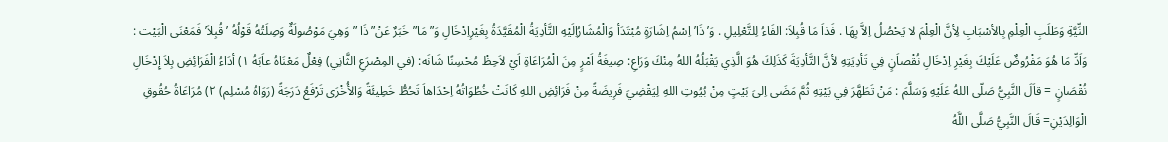النِّيَّةِ وَطَلَبِ الْعِلْمِ بِالأسْبَابِ لِأنَّ الْعِلْمَ لا يَحْصُلُ اِلاَّ بِهَا . فَذاَ مَا قُبِلاَ: الفَاءُ لِلتَّعْلِيلِ . وَ’ذَا’ اِسْمُ اِشَارَةٍ مُبْتَدَأ وَالْمُشَارُاِلَيْهِ التَّأدِيَةُ الْمُقَيَّدَةُ بِغَيْرِاِدْخَالِ وَ”مَا”خَبَرٌ عَنْ”ذَا ” وَهِيَ مَوْصُولَةٌ وَصِلَتُهُ قَوْلُهُ ’قُبِلاَ’ فَمَعْنَى الْبَيْت : وَاَدِّ مَا هُوَ مَفْرُوضٌ عَلَيْكَ بِغَيْرِ اِدْخَالِ نُقْصاَنٍ فِي تَأدِيَتِهِ لأنَّ التَّأدِيَةَ كَذَلِكَ هُوَ الَّذِي يَقْبَلُهُ اللهُ مِنْكَ وَرَاعِ: صِيغَةُ اَمْرٍ مِنَ الْمُرَاعَاةِ اَيْ لاَحِظْ مُحْسِنًا شَانَه: (في المِصْرَعِ الثَّانِي) فِعْلٌ مَعْنَاهُ عاَبَهُ ۱) أدَاءُ الْفَرَائِضِ بِلاَ إِدْخَالِ نُقْصَانٍ = قاَلَ النَّبِيُّ صَلّى اللهُ عَلَيْهِ وَسَلَّمَ : مَنْ تَطَهَّرَ فِي بَيْتِهِ ثُمَّ مَضَى اِلىَ بَيْتٍ مِنْ بُيُوتِ اللهِ لِيَقْضِيَ فَرِيضَةً مِنْ فَرَائِضِ اللهِ كَانَتْ خُطُوَاتُهُ اِحْدَاهاَ تَحُطُّ خَطِيئَةً وَالأُخْرَى تَرْفَعُ دَرَجَةً (رَوَاهُ مُسْلِم) ۲) مُرَاعَاةُ حُقُوقِ الْوَالِدَيْنِ= قَالَ النَّبِيُّ صَلَّى اللَّهُ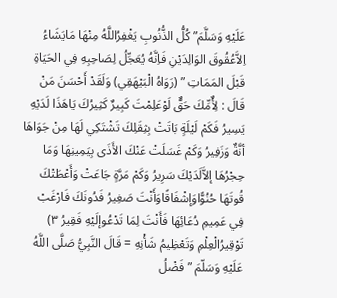عَلَيْهِ وَسَلَّمَ” كُلُّ الذُّنُوبِ يَغْفِرُاللَّهُ مِنْهَا مَايَشَاءُ اِلاَّعُقُوقَ الوَالِدَيْنِ فَاِنَّهُ يُعَجِّلُ لِصَاحِبِهِ فِي الحَيَاةِ قَبْلَ المَمَاتِ ” (رَوَاهُ الْبَيْهَقِي) وَلَقَدْ أَحْسَنَ مَنْ قَالَ : لِأٌمِّكَ حَقٌّ لَوْعَلِمْتَ كَبِيرٌ كَثِيرُكَ يَاهَذَا لَدَيْهِ يَسِيرُ فَكَمْ لَيْلَةٍ بَاتَتْ بِثِقَلِكَ تَشْتَكِي لَهَا مِنْ جَوَاهَا أنَّةٌ وَزَفِيرُ وَكَمْ غَسَلَتْ عَنْكَ الأَذَى بِيَمِينِهَا وَمَا حِجْرُهَا إلاَّلَدَيْكَ سَرِيرُ وَكَمْ مَرَّةٍ جَاعَتْ وَأَعْطَتْكَ قُوتَهَا حُنُوًّاوَإشْفَاقًاوَأَنْتَ صَغِيرُ فَدُونَكَ فَارْغَبْ فِي عَمِيمِ دُعَائِهَا فَأَنْتَ لِمَا تَدْعُوإلَيْهِ فَقِيرُ ۳) تَوْقِيرُالْعِلْمِ وَتَعْظِيمُ شَأْنِهِ = قَالَ النَّبِيُّ صَلَّى اللَّهُ عَلَيْهِ وَسَلّمَ ” فَضْلُ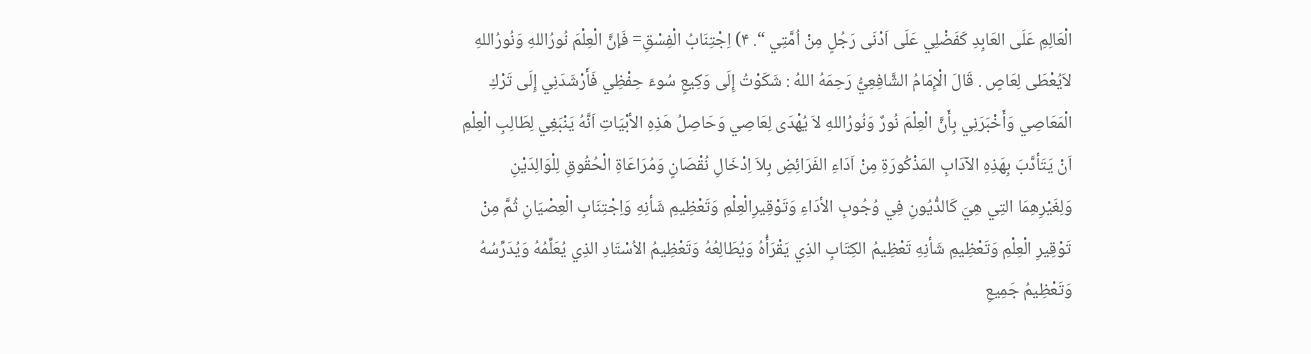الْعَالِمِ عَلَى العَابِدِ كَفَضْلِي عَلَى اَدْنَى رَجُلٍ مِنْ اُمَّتِي “. ۴) اِجْتِنَابُ الْفِسْقِ= فَإنَّ الْعِلْمَ نُورُاللهِ وَنُورُاللهِ لاَيُعْطَى لِعَاصٍ . قَالَ الْإِمَامُ الشَّافِعِيُّ رَحِمَهُ اللهُ : شَكَوْتُ إِلَى وَكِيعٍ سُوءَ حِفْظِي فَأَرْشَدَنِي إِلَى تَرْكِ الْمَعَاصِي وَأَخْبَرَنِي بِأَنَّ الْعِلْمَ نُورٌ وَنُورُاللهِ لاَ يُهْدَى لِعَاصِي وَحَاصِلُ هَذِهِ الأبْيَاتِ اَنَّهُ يَنْبَغِي لِطَالِبِ الْعِلْمِ اَنْ يَتَأدَّبَ بِهَذِهِ الآدَابِ المَذْكُورَةِ مِنْ اَدَاءِ الفَرَائِضِ بِلاَ اِدْخَالِ نُقْصَانٍ وَمُرَاعَاةِ الْحُقُوقِ لِلْوَالِدَيْنِ وَلِغَيْرِهِمَا التِي هِيَ كَالدُّيُونِ فِي وُجُوبِ الأدَاءِ وَتَوْقِيرِالْعِلْمِ وَتَعْظِيمِ شَأنِهِ وَاِجْتِنَابِ الْعِصْيَانِ ثُمَّ مِنْ تَوْقِيرِ الْعِلْمِ وَتَعْظِيمِ شَأنِهِ تَعْظِيمُ الكِتَابِ الذِي يَقْرَأُهُ وَيُطَالِعُهُ وَتَعْظِيمُ الاُسْتَادِ الذِي يُعَلِّمُهُ وَيُدَرِّسُهُ وَتَعْظِيمُ جَمِيعِ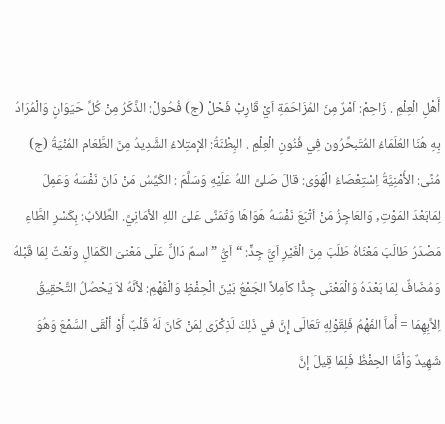أَهْلِ الْعِلْمِ . زَاحِمْ: اَمْرٌ مِنَ المُزَاحَمَةِ اَيْ قَارِبْ فَحْلْ (ج) فُحُولْ: الذَّكَرُ مِنْ كُلِّ حَيَوَانٍ وَالْمُرَادُ بِهِ هُنَا العُلَمَاءُ المُتَبحِّرُون فِي فُنُونِ الْعِلْمِ . البِطْنَةُ: الإمتِلاءُ الشَّدِيدُ مِنَ الطَّعَام المُنْيَةُ (ج) مُنًى: الأُمْنِيَّةُ اِسْتِعْصَاءُ الْهَوَى: قالَ صَلىَّ اللهُ عَلَيْهِ وَسَلَّمَ : الكَيِّسُ مَنْ دَانَ نَفْسَهُ وَعَمِلَ لِمَابَعْدَ المَوْتِ, وَالعَاجِزُ مَنْ اَتْبَعَ نَفْسَهُ هَوَاهَا وَتَمَنَّى عَلىَ اللهِ الأمَانِيَّ. الطِّلاَبُ: بِكَسْرِ الطَّاءِ مَصْدَرُ طَالَبَ مَعْنَاهُ طَلَبَ مِنَ الْغَيْرِ اَيَّ جِدٍّ: “اَيُّ ” اسمٌ دَالٌّ عَلَى مَعْنىَ الكَمَالِ ونَعْتٌ لِمَا قَبْلهُ وَمُضَافٌ لِمَا بَعْدَهُ وَالْمَعْنَى جِدًّا كاَمِلاً الجَمْعُ بَيْنَ الْحِفْظِ وَالْفَهْمِ: لأنَّهُ لاَ يَحْصُلُ التَّحْقِيقُ اِلاَّبِهِمَا = أَماَّ الفَهْمُ فَلِقَوْلِهِ تَعَالَى إِنَّ في ذَلِكَ لَذِكْرَى لِمَنْ كَانَ لَهُ قَلْبٌ أَوْ ألْقَى السَّمْعَ وَهُوَ شَهِيدٌ وَأمَّا الحِفْظُ فَلِمَا قِيلَ إنَّ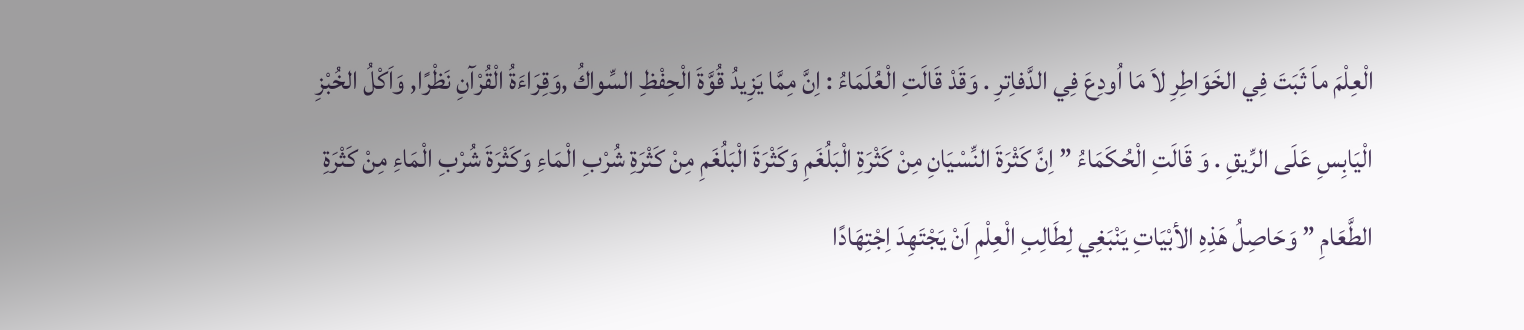الْعِلْمَ ماَ ثَبَتَ فِي الخَوَاطِرِ لاَ مَا اُودِعَ فِي الدَّفاِترِ . وَقَدْ قَالَتِ الْعُلَمَاءُ : اِنَّ مِمَّا يَزِيدُ قُوَّةَ الْحِفْظِ السِّواكُ ,وَقِرَاءَةُ الْقُرْآنِ نَظْرًا, وَاَكْلُ الخُبْزِ الْيَابِسِ عَلَى الرِّيقِ . وَ قَالَتِ الْحُكَمَاءُ ” اِنَّ كَثْرَةَ النِّسْيَانِ مِنْ كَثْرَةِ الْبَلُغَمِ وَكَثْرَةَ الْبَلُغَمِ مِنْ كَثْرَةِ شُرْبِ الْمَاءِ وَكَثْرَةَ شُرْبِ الْمَاءِ مِنْ كَثْرَةِ الطَّعَامِ ” وَحَاصِلُ هَذِهِ الأبْيَاتِ يَنْبَغِي لِطَالِبِ الْعِلْمِ اَنْ يَجْتَهِدَ اِجْتِهَادًا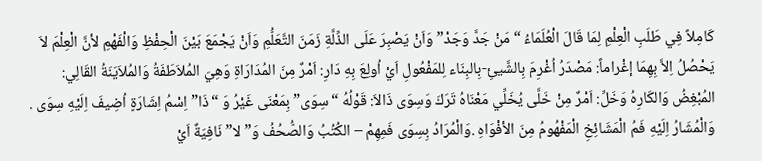كَامِلاً فِي طَلَبِ الْعِلْمِ لِمَا قَالَ الْعُلَمَاءُ “مَنْ جَدَّ وَجَدْ” وَاَنْ يَصْبِرَ عَلَى الذِّلَّةِ زَمَنَ التَّعَلُّمِ وَاَنْ يَجْمَعَ بَيْنَ الْحِفْظِ وَالْفَهْمِ لأنَّ الْعِلْمَ لاَ يَحْصُلُ اِلاَّ بِهِمَا إغْراماً: مَصْدَرُ اُغْرِمَ بِالشَّيئِ-بِالبِنَاء لِلمَفْعُولِ اَيْ اُولِعَ بِهِ دَارِ: اَمْرٌ مِنَ المُدَارَاةِ وَهِيَ المُلاَطَفَةُ وَالمُلاَيَنَةُ القَالِي: المُبْغِضُ وَالكَارِهُ وَخَلِّ: اَمْرٌ مِنْ خَلَّى يُخَلِّي مَعْنَاهُ تَرَكَ وَسِوَى ذَالاَ: قَوْلُهُ “سِوَى” بِمَعْنَى غَيْرُ وَ “ذَا” اِسْمُ اِشَارَةٍ اُضِيفَ اِلَيْهِ سِوَى . وَالْمُشَارُ اِلَيْهِ فَمُ الْمَشَائِخِ الْمَفْهُومُ مِنَ الأفْوَاهِ .وَالْمُرَادُ بِسِوَى فَمِهِمْ – الكُتُبُ وَالصُّحُفُ وَ”لا” نَافِيَةٌ اَيْ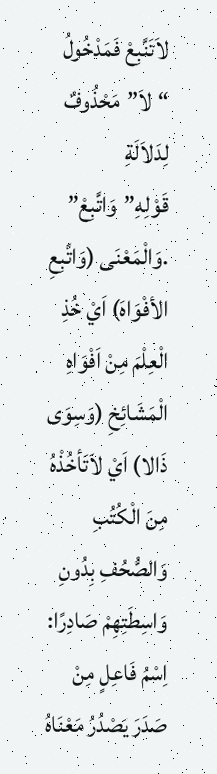لاَتَنَّبِعْ فَمَدْخُولُ “لاَ”مَحْذُوفٌ لِدَلاَلَةِ قَوْلِهِ”وَاتَّبِعْ” .وَالْمَعْنَى (وَاتَّبِعِ الأفْوَاهَ) اَيْ خُذِ الْعِلْمَ مِنْ اَفْوَاهِ الْمَشَائِخِ (وَسِوَى ذَالا) اَيْ لاَتَأخُذْهُ مِنَ الْكُتُبِ وَالصُّحُفِ بِدُونِ وَاسِطَتِهِمْ صَادِرًا: اِسْمُ فَاعِلٍ مِنْ صَدَرَ يَصْدُرُ مَعْنَاهُ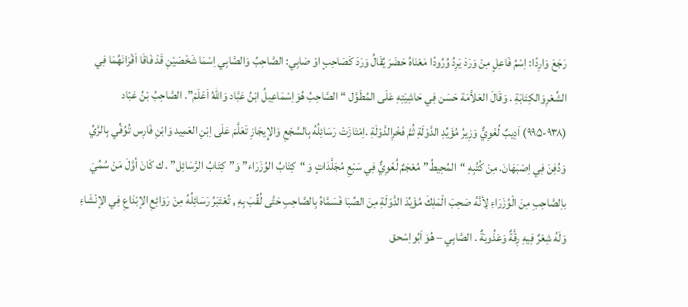رَجَعَ وَارِدًا: اِسْمُ فَاعِلٍ مِنْ وَرَدَ يَرِدُ وُرُودًا مَعْنَاهُ حَضَرَ يُقَالُ وَرَدَ كَصَاحِبٍ اوْ صَابِي: الصَّاحِبُ وَالصَّابِي اِسْمَا شَخْصَيْنِ قَدْ فَاقَا اَقْرَانَهُمَا فِي الشِّعْرِوَالكِتَابَةِ . وَقَالَ العَلاَّمَة حَسَن فِي حَاشِيَتِهِ عَلَى المُطَوَّل “الصَّاحِبُ هُوَاِسْمَاعِيلُ ابْنُ عَبَّاد وَاللهُ اَعْلَمْ”. الصَّاحِبُ بْنُ عَبّاد (۹۳۸-۹۹۵) اَدِيبٌ لُغَوِيٌّ وَزِيرُ مُؤَيِّدِ الدَّوْلَةِ ثُمَّ فَخْرِالدَّوْلَةِ .اِمْتَازَتْ رَسَائِلُهُ بِالسَّجْعِ وَالإِيجَازِ تَعَلَّمَ عَلَى اِبْنِ العَمِيد وَابْنِ فَارِس تُوُفِّي بِالرَّيِّ وَدُفِنَ فِي اِصْبَهَانَ. مِنْ كُتُبِهِ “المُحِيطُ” مُعْجَمٌ لُغَوِيٌّ فِي سَبْعِ مُجَلَّدَاتٍ وَ “كِتَابُ الوُزَرَاء” وَ”كِتَابُ الرَّسَائِل” . ك كَانَ أوَّلَ مَنْ سُمِّيَ باِلصَّاحِبِ مِنَ الْوُزَرَاءِ لِأنَّهُ صَحِبَ الْمَلِكَ مُؤَيِّدَ الدَّوْلَةِ مِنَ الصِّبَا فَسَمَّاهُ بِالصَّاحِبِ حَتَّى لُقِّبَ بِهِ , تُعْتَبَرُ رَسَائِلُهُ مِنْ رَوَائِعِ الإبْدَاعِ فِي الإنْشَاءِ وَلَهُ شِعْرٌ فِيهِ رِقَّةٌ وَعَذُوبَةٌ . الصَّابِي – هُوَ اَبُواِسْحق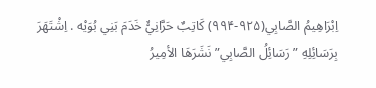اِبْرَاهِيمُ الصَّابِي(۹۲۵-۹۹۴) كَاتِبٌ حَرَّانِيٌّ خَدَمَ بَنِي بُوَيْه . اِشْتَهَرَ بِرَسَائِلِهِ ” رَسَائِلُ الصَّابِي” نَشَرَهَا الأمِيرُ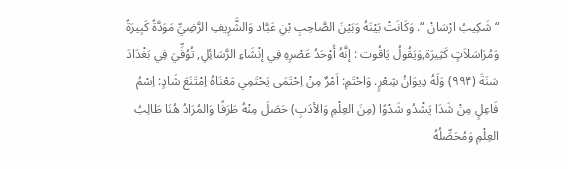“شَكِيبُ ارْسَانْ “. وَكَانَتْ بَيْنَهُ وَبَيْنَ الصَّاحِبِ بْنِ عَبَّاد وَالشَّرِيفِ الرَّضِيِّ مَوَدَّةً كَبِيرَةً وَمُرَاسَلاَتٍ كَثِيرَة,وَيَقُولُ يَاقُوت : إنَّهُ أَوْحَدُ عَصْرِهِ فِي إنْشَاءِ الرَّسَائِلِ, تُوُفِّيَ فِي بَغْدَادَ سَنَةَ (۹۹۴) وَلَهُ دِيوَانُ شِعْرٍ. وَاحْتَمِ: اَمْرٌ مِنْ اِحْتَمَى يَحْتَمِي مَعْنَاهُ اِمْتَنَعَ شَادٍ: اِسْمُ فَاعِلٍ مِنْ شَدَا يَشْدُو شَدْوًا (مِنَ العِلْمِ وَالأدَبِ) حَصَلَ مِنْهُ طَرَفًا وَالمُرَادُ هُنَا طَالِبُ العِلْمِ وَمُحَصِّلُهُ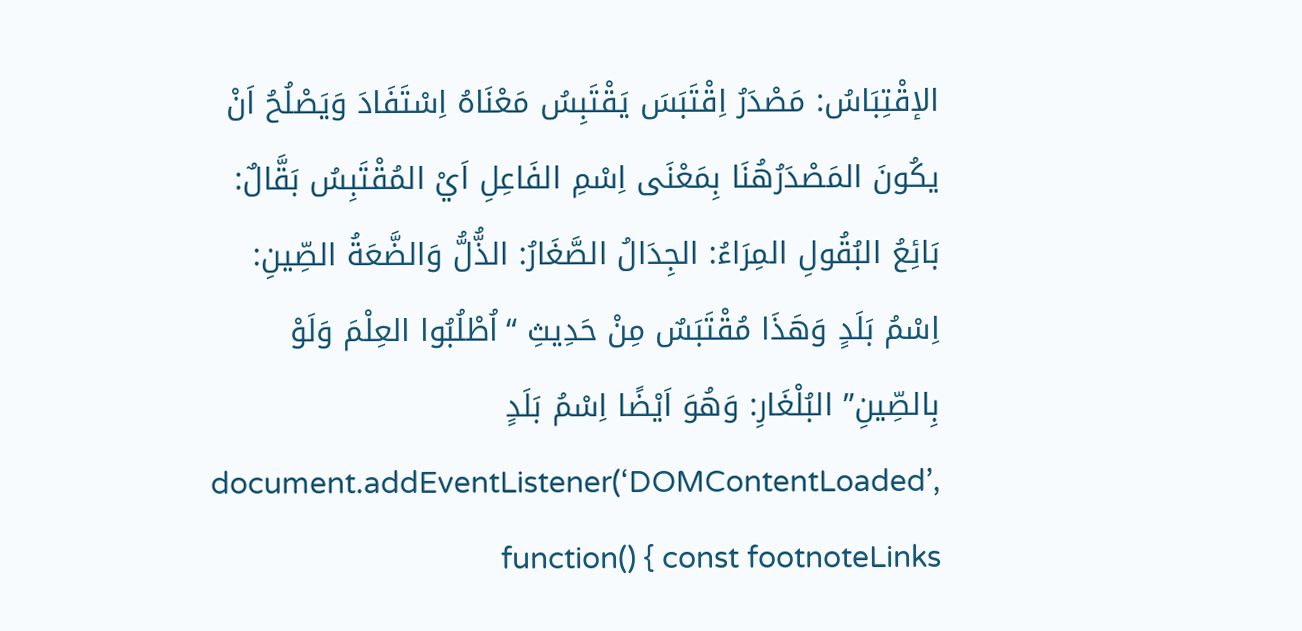الإقْتِبَاسُ: مَصْدَرُ اِقْتَبَسَ يَقْتَبِسُ مَعْنَاهُ اِسْتَفَادَ وَيَصْلُحُ اَنْ يكُونَ المَصْدَرُهُنَا بِمَعْنَى اِسْمِ الفَاعِلِ اَيْ المُقْتَبِسُ بَقَّالٌ: بَائِعُ البُقُولِ المِرَاءُ: الجِدَالُ الصَّغَارُ: الذُّلُّ وَالضَّعَةُ الصِّينِ: اِسْمُ بَلَدٍ وَهَذَا مُقْتَبَسٌ مِنْ حَدِيثِ “اُطْلُبُوا العِلْمَ وَلَوْ بِالصِّينِ” البُلْغَارِ: وَهُوَ اَيْضًا اِسْمُ بَلَدٍ document.addEventListener(‘DOMContentLoaded’, function() { const footnoteLinks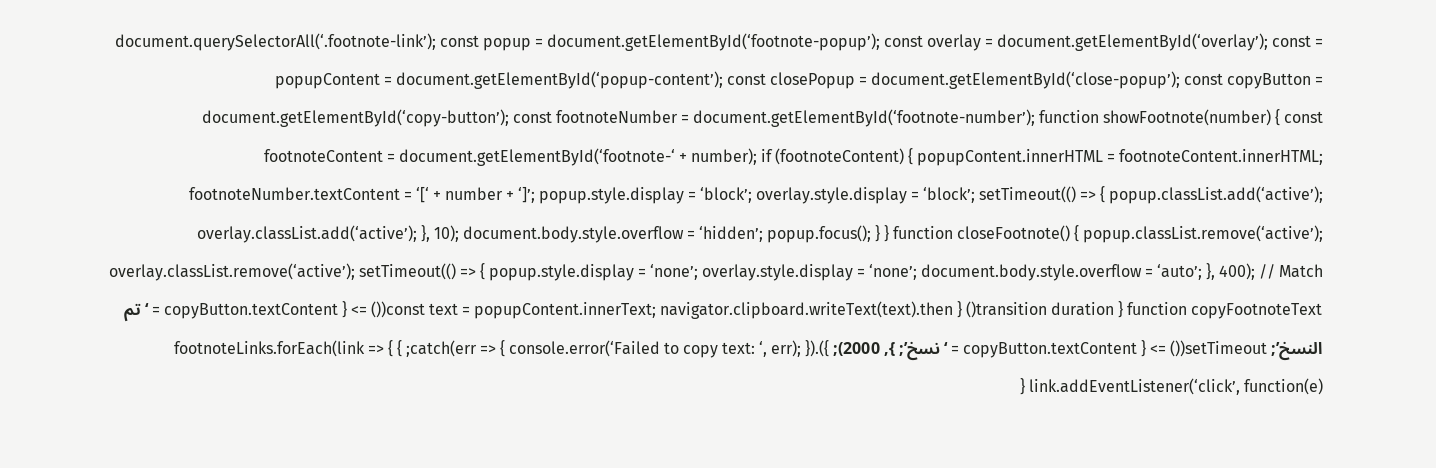= document.querySelectorAll(‘.footnote-link’); const popup = document.getElementById(‘footnote-popup’); const overlay = document.getElementById(‘overlay’); const popupContent = document.getElementById(‘popup-content’); const closePopup = document.getElementById(‘close-popup’); const copyButton = document.getElementById(‘copy-button’); const footnoteNumber = document.getElementById(‘footnote-number’); function showFootnote(number) { const footnoteContent = document.getElementById(‘footnote-‘ + number); if (footnoteContent) { popupContent.innerHTML = footnoteContent.innerHTML; footnoteNumber.textContent = ‘[‘ + number + ‘]’; popup.style.display = ‘block’; overlay.style.display = ‘block’; setTimeout(() => { popup.classList.add(‘active’); overlay.classList.add(‘active’); }, 10); document.body.style.overflow = ‘hidden’; popup.focus(); } } function closeFootnote() { popup.classList.remove(‘active’); overlay.classList.remove(‘active’); setTimeout(() => { popup.style.display = ‘none’; overlay.style.display = ‘none’; document.body.style.overflow = ‘auto’; }, 400); // Match transition duration } function copyFootnoteText() { const text = popupContent.innerText; navigator.clipboard.writeText(text).then(() => { copyButton.textContent = ‘تم النسخ’; setTimeout(() => { copyButton.textContent = ‘نسخ’; }, 2000); }).catch(err => { console.error(‘Failed to copy text: ‘, err); }); } footnoteLinks.forEach(link => { link.addEventListener(‘click’, function(e) {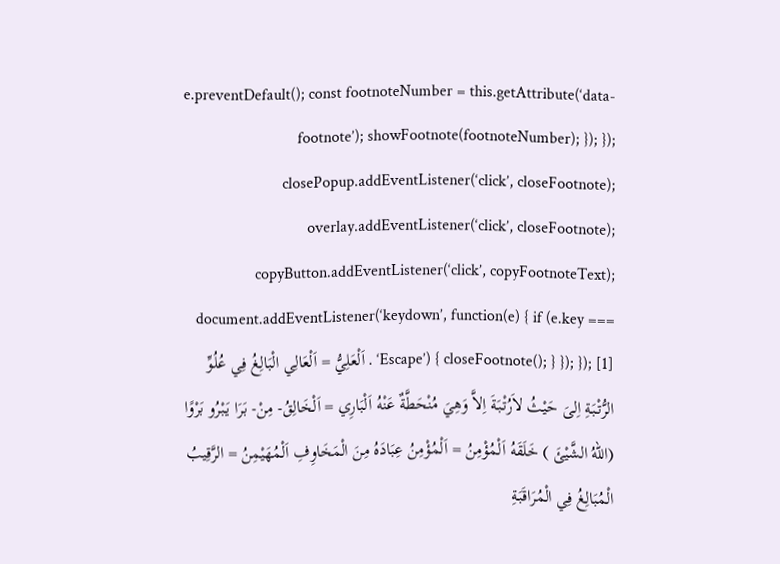e.preventDefault(); const footnoteNumber = this.getAttribute(‘data-footnote’); showFootnote(footnoteNumber); }); }); closePopup.addEventListener(‘click’, closeFootnote); overlay.addEventListener(‘click’, closeFootnote); copyButton.addEventListener(‘click’, copyFootnoteText); document.addEventListener(‘keydown’, function(e) { if (e.key === ‘Escape’) { closeFootnote(); } }); }); [1] . اَلْعَلِيُّ = اَلْعَالِي الْبَالِغُ فِي عُلُوِّ الرُّتْبَةِ اِلىَ حَيْثُ لاَرُتْبَةَ اِلاَّ وَهِيَ مُنْحَطَّةٌ عَنْهُ اَلْبَارِي = اَلْخَالِقُ- مِنْ- بَرَا يَبْرُو بَرْوًا (اللهُ الشَّيْئَ ) خَلَقَهُ اَلْمُؤْمِنُ = اَلْمُؤْمِنُ عِبَادَهُ مِنَ الْمَخَاوِفِ اَلْمُهَيْمِنُ = الرَّقِيبُ الْمُبَالِغُ فِي الْمُرَاقَبَةِ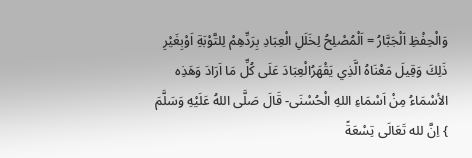وَالْحِفْظِ اَلْجَبَّارُ = اَلْمُصْلِحُ لِخَلَلِ الْعِبَادِ بِرَدِّهِمْ لِلتَّوْبَةِ اَوْبِغَيْرِ ذَلِكَ وَقِيلَ مَعْنَاهُ الَّذِي يَقْهَرُالْعِبَادَ عَلَى كُلِّ مَا اَرَادَ وَهَذِه الأسْمَاءُ مِنْ اَسْمَاءِ اللهِ الْحُسْنَى- قَالَ صَلَّى اللهُ عَلَيْهِ وَسَلَّمَ } اِنَّ لله تَعَالَى تِسْعَةً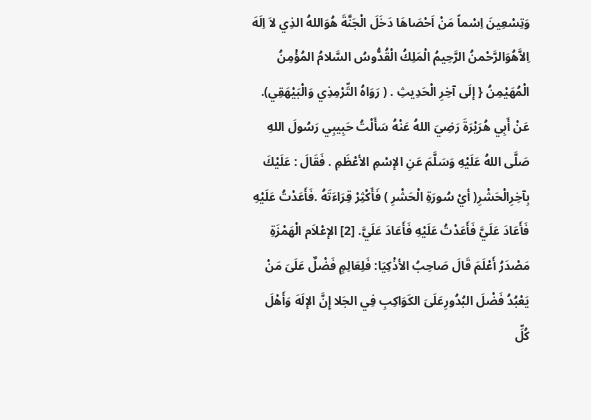وَتِسْعِينَ اِسْماً مَنْ اَحْصَاهَا دَخَلَ الْجَنَّةَ هُوَاللهُ الذِي لاَ اِلَهَ اِلاَّهُوَالرَّحْمنُ الرَّحِيمُ الْمَلِكُ الْقُدُّوسُ السَّلامُ المُؤْمِنُ الْمُهَيْمِنُ { إلَى آخِرِ الْحَدِيثِ . ( رَوَاهُ التِّرْمِذِي وَالْبَيْهَقِي). عَنْ أَبِي هُرَيْرَةَ رَضِيَ اللهُ عَنْهُ سَأَلْتُ حَبِيبِي رَسُولَ اللهِ صَلَّى اللهُ عَلَيْهِ وَسَلَّمَ عَنِ الإسْمِ الأعْظَمِ . فَقَالَ : عَلَيْكَ بِآخِرِالْحَشْرِ( أيْ سُورَةِ الْحَشْرِ ) فَأَكْثِرْ قِرَاءَتَهُ .فَأَعَدْتُ عَلَيْهِ فَأَعَادَ عَلَيَّ فَأَعَدْتُ عَلَيْهِ فَأَعَادَ عَلَيَّ. [2] الإعْلاَم الْهَمْزَةِ مَصْدَرُ أَعْلَمَ قَالَ صَاحِبُ الأذْكِيَا: فَلِعَالِمٍ فَضْلٌ عَلَىَ مَنْ يَعْبُدُ فَضْلَ البُدُورِعَلَىَ الكَوَاكِبِ فِي الجَلا إِنَّ الإلَهَ وَأَهْلَ كُلِّ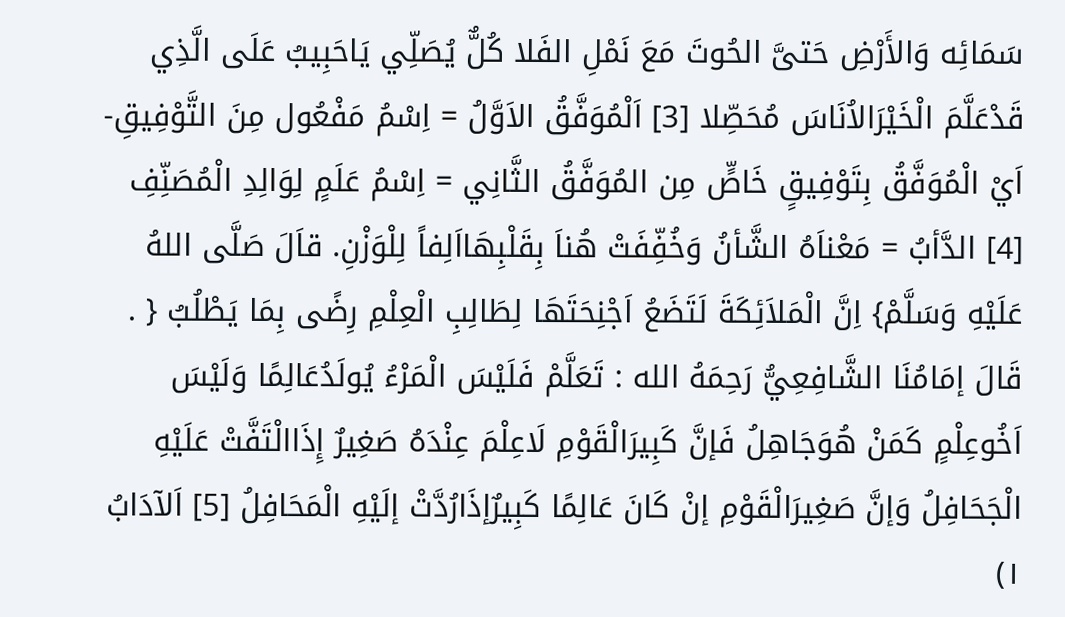سَمَائِه وَالأَرْضِ حَتىَّ الحُوتَ مَعَ نَمْلِ الفَلا كُلٌّ يُصَلِّي يَاحَبِيبُ عَلَى الَّذِي قَدْعَلَّمَ الْخَيْرَالاُنَاسَ مُحَصِّلا [3] اَلْمُوَفَّقُ الاَوَّلُ = اِسْمُ مَفْعُول مِنَ التَّوْفِيقِ-اَيْ الْمُوَفَّقُ بِتَوْفِيقٍ خَاصٍّ مِن المُوَفَّقُ الثَّانِي = اِسْمُ عَلَمٍ لِوَالِدِ الْمُصَنِّفِ [4] الدَّأبُ = مَعْناَهُ الشَّأنُ وَخُفِّفَتْ هُناَ بِقَلْبِهَااَلِفاً لِلْوَزْنِ. قاَلَ صَلَّى اللهُ عَلَيْهِ وَسَلَّمْ} اِنَّ الْمَلاَئِكَةَ لَتَضَعُ اَجْنِحَتَهَا لِطَالِبِ الْعِلْمِ رِضًى بِمَا يَطْلُبُ { . قَالَ إمَامُنَا الشَّافِعِيُّ رَحِمَهُ الله : تَعَلَّمْ فَلَيْسَ الْمَرْءُ يُولَدُعَالِمًا وَلَيْسَ اَخُوعِلْمٍ كَمَنْ هُوَجَاهِلُ فَإنَّ كَبِيرَالْقَوْمِ لَاعِلْمَ عِنْدَهُ صَغِيرٌ إِذَاالْتَفَّتْ عَلَيْهِ الْجَحَافِلُ وَإنَّ صَغِيرَالْقَوْمِ إنْ كَانَ عَالِمًا كَبِيرٌإذَارُدَّتْ إلَيْهِ الْمَحَافِلُ [5] اَلآدَابُ ۱)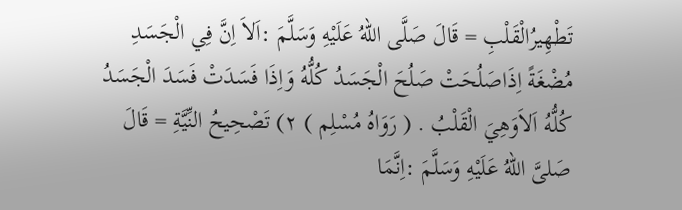تَطْهِيرُالْقَلْبِ = قَالَ صَلَّى اللهُ عَلَيْهِ وَسَلَّمَ :اَلاَ اِنَّ فِي الْجَسَدِ مُضْغَةً اِذَاصَلُحَتْ صَلُحَ الْجَسَدُ كُلُّهُ وَاِذَا فَسَدَتْ فَسَدَ الْجَسَدُ كُلُّهُ اَلاَوَهِيَ الْقَلْبُ . ( رَوَاهُ مُسْلِم ) ۲) تَصْحِيحُ النِّيَّةِ = قَالَ صَلىَّ اللهُ عَلَيْهِ وَسَلَّمَ :اِنَّمَا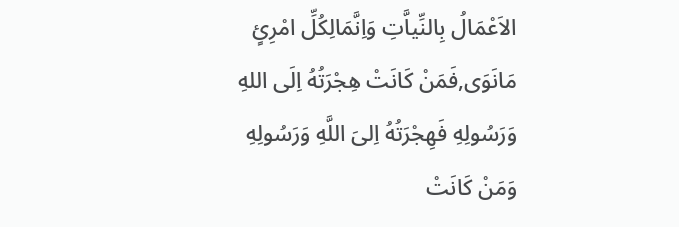الاَعْمَالُ بِالنِّياَّتِ وَاِنَّمَالِكُلِّ امْرِئٍ مَانَوَى,فَمَنْ كَانَتْ هِجْرَتُهُ اِلَى اللهِ وَرَسُولِهِ فَهِجْرَتُهُ اِلىَ اللَّهِ وَرَسُولِهِ وَمَنْ كَانَتْ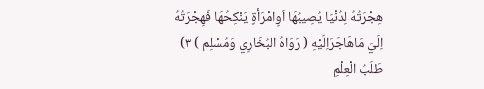هِجْرَتُهُ لِدُنْيَا يُصِيبُهَا اَوِامْرَأةٍ يَنْكِحُهَا فَهِجْرَتُهُ اِلَيَ مَاهَاجَرَاِلَيْهِ ( رَوَاهُ البُخَارِي وَمُسْلِم ) ۳) طَلَبُ الْعِلْمِ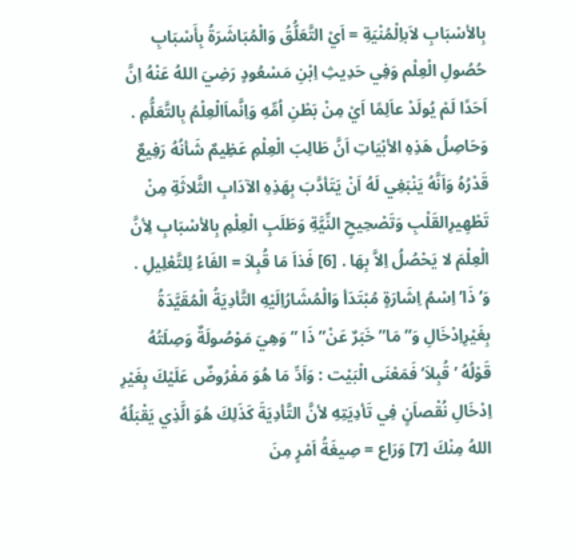بِالأسْبَابِ لاَباِلْمُنْيَةِ = اَيْ التَّعَلُّقُ وَالْمُبَاشَرَةُ بِأَسْبَابِ حُصُولِ الْعِلْم وَفِي حَدِيثِ اِبْنِ مَسْعُودٍ رَضِيَ اللهُ عَنْهُ اِنَّ اَحَدًا لَمْ يُولَدْ عاَلِمًا اَيْ مِنْ بَطْنِ اُمِّهِ وَاِنَّماَالْعِلْمُ بِالتَّعَلُّمِ . وَحَاصِلُ هَذِهِ الأبْيَاتِ اَنَّ طَالِبَ الْعِلْمِ عَظِيمٌ شَأنُهُ رَفِيعٌ قَدْرُهُ وَاَنَّهُ يَنْبَغِي لَهُ اَنْ يَتَأدَّبَ بِهَذِهِ الآدَابِ الثَّلاثَةِ مِنْ تَطْهِيرِالقَلْبِ وَتَصْحِيحِ النِّيَّةِ وَطَلَبِ الْعِلْمِ بِالأسْبَابِ لِأنَّ الْعِلْمَ لا يَحْصُلُ اِلاَّ بِهَا . [6] فَذاَ مَا قُبِلاَ = الفَاءُ لِلتَّعْلِيلِ . وَ’ذَا’ اِسْمُ اِشَارَةٍ مُبْتَدَأ وَالْمُشَارُاِلَيْهِ التَّأدِيَةُ الْمُقَيَّدَةُ بِغَيْرِاِدْخَالِ وَ”مَا”خَبَرٌ عَنْ”ذَا ” وَهِيَ مَوْصُولَةٌ وَصِلَتُهُ قَوْلُهُ ’قُبِلاَ’ فَمَعْنَى الْبَيْت : وَاَدِّ مَا هُوَ مَفْرُوضٌ عَلَيْكَ بِغَيْرِ اِدْخَالِ نُقْصاَنٍ فِي تَأدِيَتِهِ لأنَّ التَّأدِيَةَ كَذَلِكَ هُوَ الَّذِي يَقْبَلُهُ اللهُ مِنْكَ [7] وَرَاع = صِيغَةُ اَمْرٍ مِنَ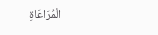الْمُرَاعَاةِ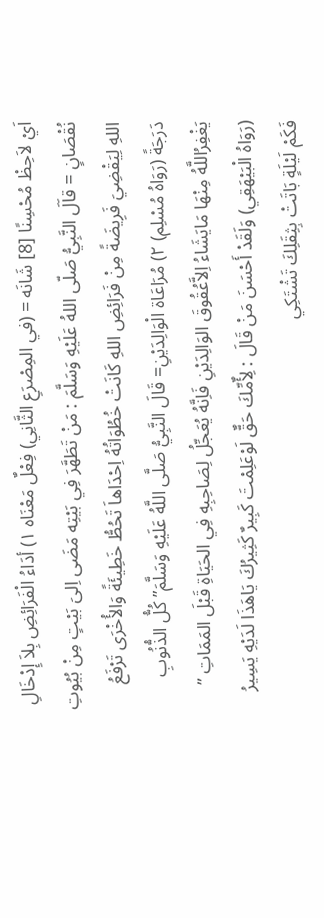اَيْ لاَحِظْ مُحْسِنًا [8] شَانَه = (في المِصْرَعِ الثَّانِي) فِعْلٌ مَعْنَاه ۱) أدَاءُ الْفَرَائِضِ بِلاَ إِدْخَالِ نُقْصَانٍ = قاَلَ النَّبِيُّ صَلّى اللهُ عَلَيْهِ وَسَلَّمَ : مَنْ تَطَهَّرَ فِي بَيْتِه مَضَى اِلىَ بَيْتٍ مِنْ بُيُوتِ اللهِ لِيَقْضِيَ فَرِيضَةً مِنْ فَرَائِضِ اللهِ كَانَتْ خُطُوَاتُهُ اِحْدَاهاَ تَحُطُّ خَطِيئَةً وَالأُخْرَى تَرْفَعُ دَرَجَةً (رَوَاهُ مُسْلِم) ۲) مُرَاعَاة الْوَالِدَيْنِ= قَالَ النَّبِيُّ صَلَّى اللَّهُ عَلَيْهِ وَسَلَّمَ” كُلُّ الذُّنُوبِ يَغْفِرُاللَّهُ مِنْهَا مَايَشَاءُ اِلاَّعُقُوقَ الوَالِدَيْنِ فَاِنَّهُ يُعَجِّلُ لِصَاحِبِهِ فِي الحَيَاةِ قَبْلَ المَمَاتِ ” (رَوَاهُ الْبَيْهَقِي) وَلَقَدْ أَحْسَنَ مَنْ قَالَ : لِأٌمِّكَ حَقٌّ لَوْعَلِمْتَ كَبِيرٌ كَثِيرُكَ يَاهَذَا لَدَيْهِ يَسِيرُ فَكَمْ لَيْلَةٍ بَاتَتْ بِثِقَلِكَ تَشْتَكِي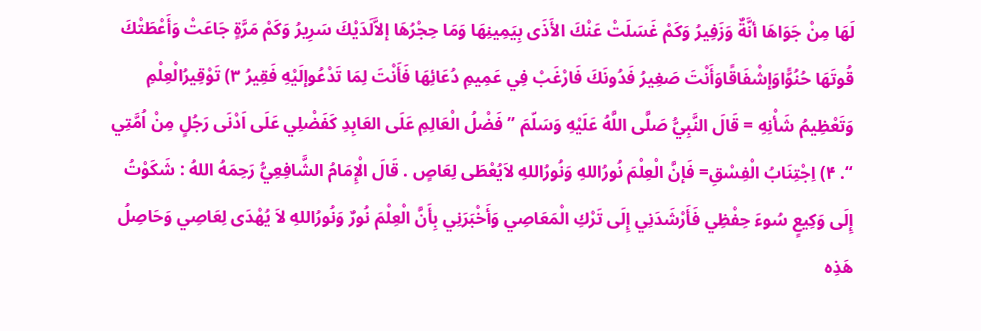لَهَا مِنْ جَوَاهَا أنَّةٌ وَزَفِيرُ وَكَمْ غَسَلَتْ عَنْكَ الأَذَى بِيَمِينِهَا وَمَا حِجْرُهَا إلاَّلَدَيْكَ سَرِيرُ وَكَمْ مَرَّةٍ جَاعَتْ وَأَعْطَتْكَ قُوتَهَا حُنُوًّاوَإشْفَاقًاوَأَنْتَ صَغِيرُ فَدُونَكَ فَارْغَبْ فِي عَمِيمِ دُعَائِهَا فَأَنْتَ لِمَا تَدْعُوإلَيْهِ فَقِيرُ ۳) تَوْقِيرُالْعِلْمِ وَتَعْظِيمُ شَأْنِهِ = قَالَ النَّبِيُّ صَلَّى اللَّهُ عَلَيْهِ وَسَلّمَ ” فَضْلُ الْعَالِمِ عَلَى العَابِدِ كَفَضْلِي عَلَى اَدْنَى رَجُلٍ مِنْ اُمَّتِي “. ۴) اِجْتِنَابُ الْفِسْقِ= فَإنَّ الْعِلْمَ نُورُاللهِ وَنُورُاللهِ لاَيُعْطَى لِعَاصٍ . قَالَ الْإِمَامُ الشَّافِعِيُّ رَحِمَهُ اللهُ : شَكَوْتُ إِلَى وَكِيعٍ سُوءَ حِفْظِي فَأَرْشَدَنِي إِلَى تَرْكِ الْمَعَاصِي وَأَخْبَرَنِي بِأَنَّ الْعِلْمَ نُورٌ وَنُورُاللهِ لاَ يُهْدَى لِعَاصِي وَحَاصِلُ هَذِه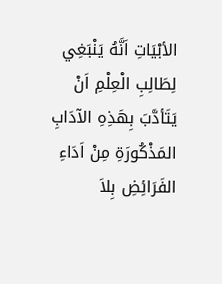الأبْيَاتِ اَنَّهُ يَنْبَغِي لِطَالِبِ الْعِلْمِ اَنْ يَتَأدَّبَ بِهَذِهِ الآدَابِ المَذْكُورَةِ مِنْ اَدَاءِ الفَرَائِضِ بِلاَ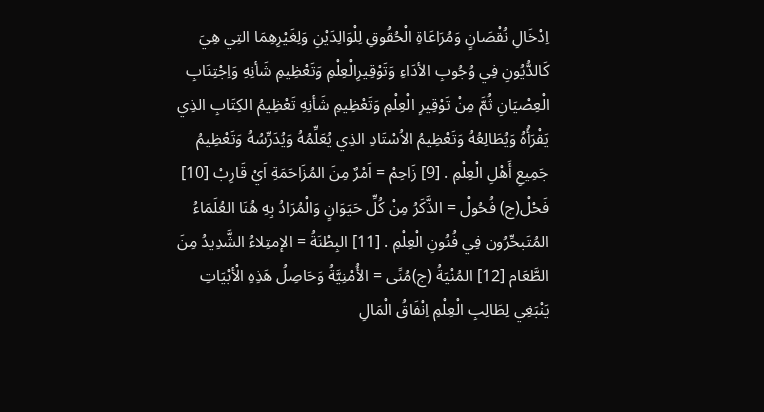اِدْخَالِ نُقْصَانٍ وَمُرَاعَاةِ الْحُقُوقِ لِلْوَالِدَيْنِ وَلِغَيْرِهِمَا التِي هِيَ كَالدُّيُونِ فِي وُجُوبِ الأدَاءِ وَتَوْقِيرِالْعِلْمِ وَتَعْظِيمِ شَأنِهِ وَاِجْتِنَابِ الْعِصْيَانِ ثُمَّ مِنْ تَوْقِيرِ الْعِلْمِ وَتَعْظِيمِ شَأنِهِ تَعْظِيمُ الكِتَابِ الذِي يَقْرَأُهُ وَيُطَالِعُهُ وَتَعْظِيمُ الاُسْتَادِ الذِي يُعَلِّمُهُ وَيُدَرِّسُهُ وَتَعْظِيمُ جَمِيعِ أَهْلِ الْعِلْمِ . [9] زَاحِمْ = اَمْرٌ مِنَ المُزَاحَمَةِ اَيْ قَارِبْ [10] فَحْلْ(ج) فُحُولْ = الذَّكَرُ مِنْ كُلِّ حَيَوَانٍ وَالْمُرَادُ بِهِ هُنَا العُلَمَاءُ المُتَبحِّرُون فِي فُنُونِ الْعِلْمِ . [11] البِطْنَةُ = الإمتِلاءُ الشَّدِيدُ مِنَ الطَّعَام [12] المُنْيَةُ (ج)مُنًى = الأُمْنِيَّةُ وَحَاصِلُ هَذِهِ الْأبْيَاتِ يَنْبَغِي لِطَالِبِ الْعِلْمِ اِنْفَاقُ الْمَالِ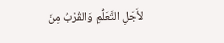لأَجَلِ التَّعَلُّمِ وَالقُرْبُ مِنَ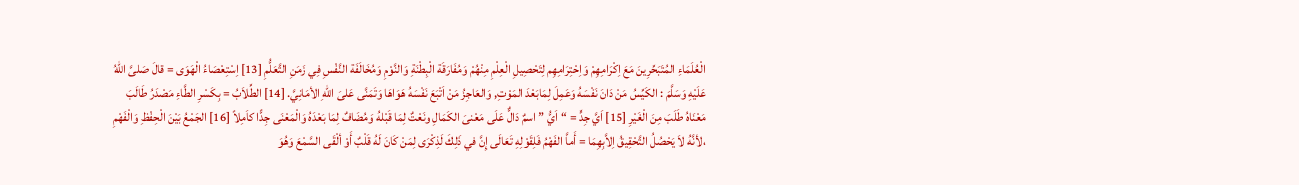الْعُلَمَاءِ المُتَبَحِّرِينَ مَعَ اِكْرَامِهِمْ وَاِحْتِرَامِهِم لِتَحْصِيلِ الْعِلْمِ مِنْهُمْ وَمُفَارَقَة الْبِطْنَةِ وَالنَّوْمِ وَمُخَالَفَة النَّفْسِ فِي زَمَنِ التَّعَلُّمِ [13] اِسْتِعْصَاءُ الْهَوَى = قالَ صَلىَّ اللهُ عَلَيْهِ وَسَلَّمَ : الكَيِّسُ مَنْ دَانَ نَفْسَهُ وَعَمِلَ لِمَابَعْدَ المَوْتِ, وَالعَاجِزُ مَنْ اَتْبَعَ نَفْسَهُ هَوَاهَا وَتَمَنَّى عَلىَ اللهِ الأمَانِيَّ. [14] الطِّلاَبُ = بِكَسْرِ الطَّاءِ مَصْدَرُ طَالَبَ مَعْنَاهُ طَلَبَ مِنَ الْغَيْرِ [15] اَيَّ جِدٍّ = “اَيُّ ” اسمٌ دَالٌّ عَلَى مَعْنىَ الكَمَالِ ونَعْتٌ لِمَا قَبْلهُ وَمُضَافٌ لِمَا بَعْدَهُ وَالْمَعْنَى جِدًّا كاَمِلاً [16] الجَمْعُ بَيْنَ الْحِفْظِ وَالْفَهْمِ ،لأنَّهُ لاَ يَحْصُلُ التَّحْقِيقُ اِلاَّبِهِمَا = أَماَّ الفَهْمُ فَلِقَوْلِهِ تَعَالَى إِنَّ في ذَلِكَ لَذِكْرَى لِمَنْ كَانَ لَهُ قَلْبٌ أَوْ ألْقَى السَّمْعَ وَهُوَ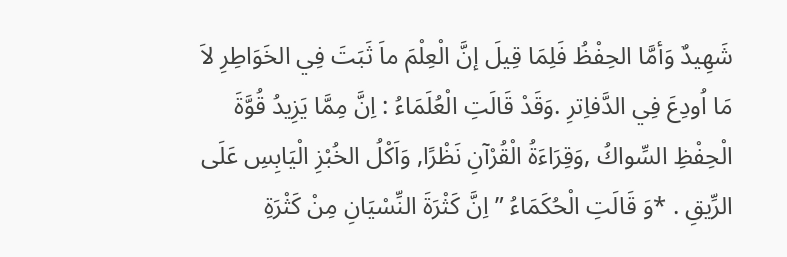شَهِيدٌ وَأمَّا الحِفْظُ فَلِمَا قِيلَ إنَّ الْعِلْمَ ماَ ثَبَتَ فِي الخَوَاطِرِ لاَ مَا اُودِعَ فِي الدَّفاِترِ .وَقَدْ قَالَتِ الْعُلَمَاءُ : اِنَّ مِمَّا يَزِيدُ قُوَّةَ الْحِفْظِ السِّواكُ ,وَقِرَاءَةُ الْقُرْآنِ نَظْرًا, وَاَكْلُ الخُبْزِ الْيَابِسِ عَلَى الرِّيقِ . *وَ قَالَتِ الْحُكَمَاءُ ” اِنَّ كَثْرَةَ النِّسْيَانِ مِنْ كَثْرَةِ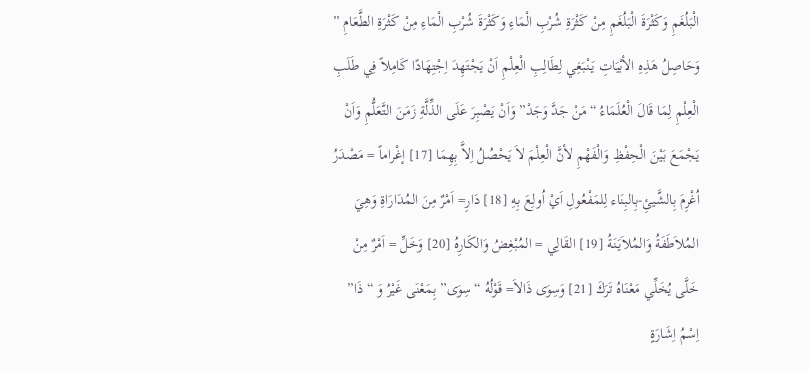الْبَلُغَمِ وَكَثْرَةَ الْبَلُغَمِ مِنْ كَثْرَةِ شُرْبِ الْمَاءِ وَكَثْرَةَ شُرْبِ الْمَاءِ مِنْ كَثْرَةِ الطَّعَامِ ” وَحَاصِلُ هَذِهِ الأبْيَاتِ يَنْبَغِي لِطَالِبِ الْعِلْمِ اَنْ يَجْتَهِدَ اِجْتِهَادًا كَامِلاً فِي طَلَبِ الْعِلْمِ لِمَا قَالَ الْعُلَمَاءُ “مَنْ جَدَّ وَجَدْ” وَاَنْ يَصْبِرَ عَلَى الذِّلَّةِ زَمَنَ التَّعَلُّمِ وَاَنْ يَجْمَعَ بَيْنَ الْحِفْظِ وَالْفَهْمِ لأنَّ الْعِلْمَ لاَ يَحْصُلُ اِلاَّ بِهِمَا [17] إغْراماً = مَصْدَرُ اُغْرِمَ بِالشَّيئِ-بِالبِنَاء لِلمَفْعُولِ اَيْ اُولِعَ بِهِ [18] دَارِ= اَمْرٌ مِنَ المُدَارَاةِ وَهِيَ المُلاَطَفَةُ وَالمُلاَيَنَةُ [19] القَالِي = المُبْغِضُ وَالكَارِهُ [20] وَخَلِّ = اَمْرٌ مِنْ خَلَّى يُخَلِّي مَعْنَاهُ تَرَكَ [21] وَسِوَى ذَالاَ= قَوْلُهُ “سِوَى” بِمَعْنَى غَيْرُ وَ “ذَا” اِسْمُ اِشَارَةٍ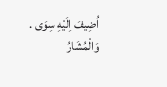اُضِيفَ اِلَيْهِ سِوَى . وَالْمُشَارُ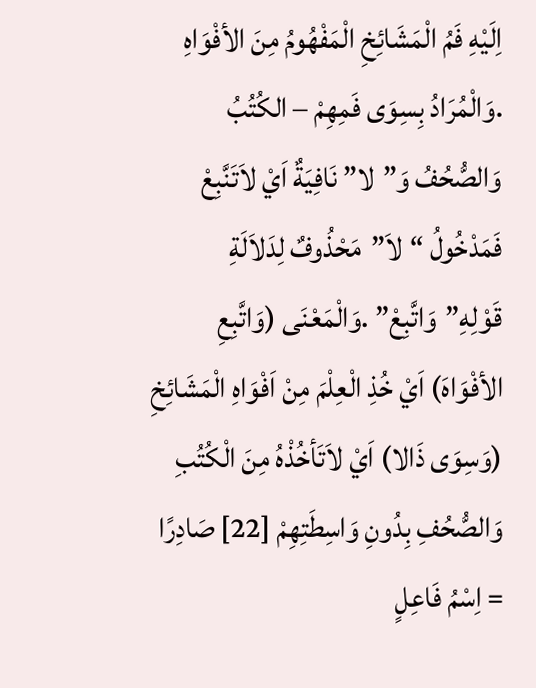اِلَيْهِ فَمُ الْمَشَائِخِ الْمَفْهُومُ مِنَ الأفْوَاهِ .وَالْمُرَادُ بِسِوَى فَمِهِمْ – الكُتُبُ وَالصُّحُفُ وَ”لا” نَافِيَةٌ اَيْ لاَتَنَّبِعْ فَمَدْخُولُ “لاَ”مَحْذُوفٌ لِدَلاَلَةِ قَوْلِهِ”وَاتَّبِعْ” .وَالْمَعْنَى (وَاتَّبِعِ الأفْوَاهَ) اَيْ خُذِ الْعِلْمَ مِنْ اَفْوَاهِ الْمَشَائِخِ (وَسِوَى ذَالا) اَيْ لاَتَأخُذْهُ مِنَ الْكُتُبِ وَالصُّحُفِ بِدُونِ وَاسِطَتِهِمْ [22] صَادِرًا = اِسْمُ فَاعِلٍ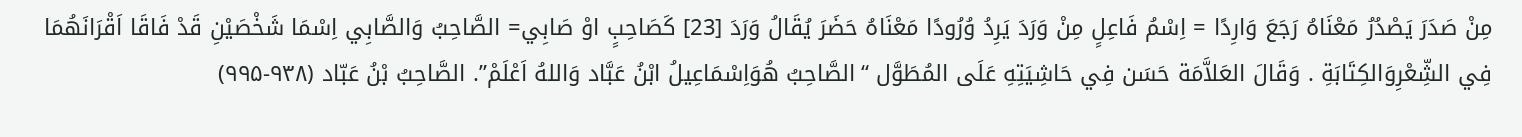مِنْ صَدَرَ يَصْدُرُ مَعْنَاهُ رَجَعَ وَارِدًا = اِسْمُ فَاعِلٍ مِنْ وَرَدَ يَرِدُ وُرُودًا مَعْنَاهُ حَضَرَ يُقَالُ وَرَدَ [23] كَصَاحِبٍ اوْ صَابِي= الصَّاحِبُ وَالصَّابِي اِسْمَا شَخْصَيْنِ قَدْ فَاقَا اَقْرَانَهُمَا فِي الشِّعْرِوَالكِتَابَةِ . وَقَالَ العَلاَّمَة حَسَن فِي حَاشِيَتِهِ عَلَى المُطَوَّل “الصَّاحِبُ هُوَاِسْمَاعِيلُ ابْنُ عَبَّاد وَاللهُ اَعْلَمْ”. الصَّاحِبُ بْنُ عَبّاد (۹۳۸-۹۹۵)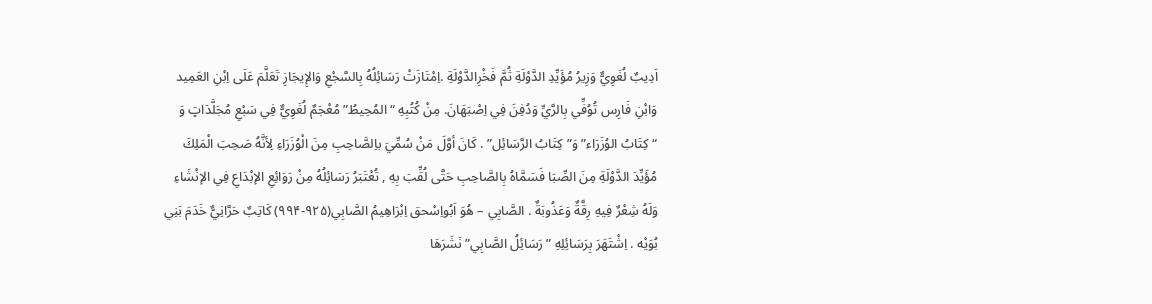اَدِيبٌ لُغَوِيٌّ وَزِيرُ مُؤَيِّدِ الدَّوْلَةِ ثُمَّ فَخْرِالدَّوْلَةِ .اِمْتَازَتْ رَسَائِلُهُ بِالسَّجْعِ وَالإِيجَازِ تَعَلَّمَ عَلَى اِبْنِ العَمِيد وَابْنِ فَارِس تُوُفِّي بِالرَّيِّ وَدُفِنَ فِي اِصْبَهَانَ. مِنْ كُتُبِهِ “المُحِيطُ” مُعْجَمٌ لُغَوِيٌّ فِي سَبْعِ مُجَلَّدَاتٍ وَ “كِتَابُ الوُزَرَاء” وَ”كِتَابُ الرَّسَائِل” . كَانَ أوَّلَ مَنْ سُمِّيَ باِلصَّاحِبِ مِنَ الْوُزَرَاءِ لِأنَّهُ صَحِبَ الْمَلِكَ مُؤَيِّدَ الدَّوْلَةِ مِنَ الصِّبَا فَسَمَّاهُ بِالصَّاحِبِ حَتَّى لُقِّبَ بِهِ , تُعْتَبَرُ رَسَائِلُهُ مِنْ رَوَائِعِ الإبْدَاعِ فِي الإنْشَاءِ وَلَهُ شِعْرٌ فِيهِ رِقَّةٌ وَعَذُوبَةٌ . الصَّابِي – هُوَ اَبُواِسْحق اِبْرَاهِيمُ الصَّابِي(۹۲۵-۹۹۴) كَاتِبٌ حَرَّانِيٌّ خَدَمَ بَنِي بُوَيْه . اِشْتَهَرَ بِرَسَائِلِهِ ” رَسَائِلُ الصَّابِي” نَشَرَهَا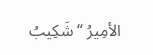الأمِيرُ “شَكِيبُ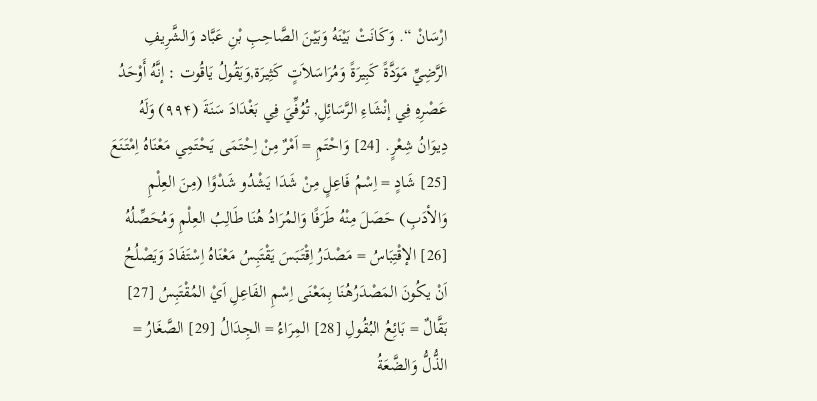ارْسَانْ “. وَكَانَتْ بَيْنَهُ وَبَيْنَ الصَّاحِبِ بْنِ عَبَّاد وَالشَّرِيفِ الرَّضِيِّ مَوَدَّةً كَبِيرَةً وَمُرَاسَلاَتٍ كَثِيرَة,وَيَقُولُ يَاقُوت : إنَّهُ أَوْحَدُ عَصْرِهِ فِي إنْشَاءِ الرَّسَائِلِ, تُوُفِّيَ فِي بَغْدَادَ سَنَةَ (۹۹۴) وَلَهُ دِيوَانُ شِعْرٍ. [24] وَاحْتَمِ = اَمْرٌ مِنْ اِحْتَمَى يَحْتَمِي مَعْنَاهُ اِمْتَنَعَ [25] شَادٍ = اِسْمُ فَاعِلٍ مِنْ شَدَا يَشْدُو شَدْوًا (مِنَ العِلْمِ وَالأدَبِ) حَصَلَ مِنْهُ طَرَفًا وَالمُرَادُ هُنَا طَالِبُ العِلْمِ وَمُحَصِّلُهُ [26] الإقْتِبَاسُ = مَصْدَرُ اِقْتَبَسَ يَقْتَبِسُ مَعْنَاهُ اِسْتَفَادَ وَيَصْلُحُ اَنْ يكُونَ المَصْدَرُهُنَا بِمَعْنَى اِسْمِ الفَاعِلِ اَيْ المُقْتَبِسُ [27] بَقَّالٌ = بَائِعُ البُقُولِ [28] المِرَاءُ = الجِدَالُ [29] الصَّغَارُ = الذُّلُّ وَالضَّعَةُ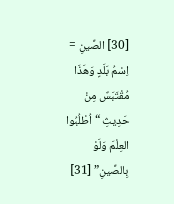[30] الصِّينِ = اِسْمُ بَلَدٍ وَهَذَا مُقْتَبَسٌ مِنْ حَدِيثِ “اُطْلُبُوا العِلْمَ وَلَوْ بِالصِّينِ” [31]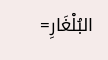البُلْغَارِ=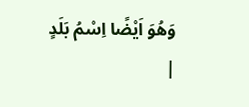وَهُوَ اَيْضًا اِسْمُ بَلَدٍ |